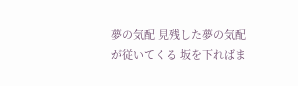夢の気配 見残した夢の気配が従いてくる 坂を下ればま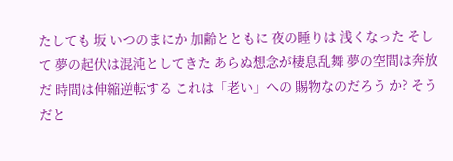たしても 坂 いつのまにか 加齢とともに 夜の睡りは 浅くなった そして 夢の起伏は混沌としてきた あらぬ想念が棲息乱舞 夢の空間は奔放だ 時間は伸縮逆転する これは「老い」への 賜物なのだろう か? そうだと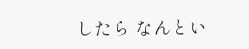したら なんとい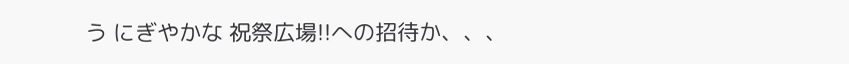う にぎやかな 祝祭広場!!への招待か、、、